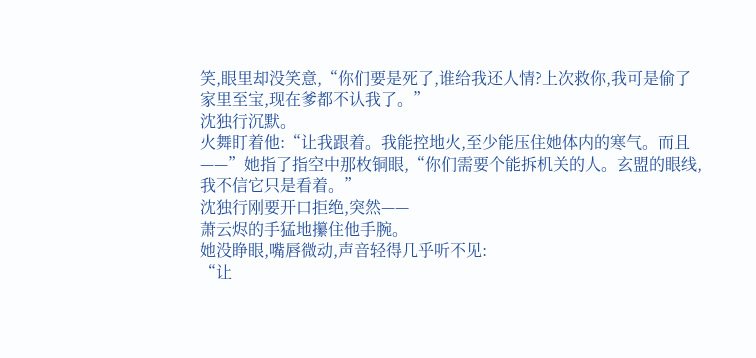笑,眼里却没笑意,“你们要是死了,谁给我还人情?上次救你,我可是偷了家里至宝,现在爹都不认我了。”
沈独行沉默。
火舞盯着他:“让我跟着。我能控地火,至少能压住她体内的寒气。而且——”她指了指空中那枚铜眼,“你们需要个能拆机关的人。玄盟的眼线,我不信它只是看着。”
沈独行刚要开口拒绝,突然——
萧云烬的手猛地攥住他手腕。
她没睁眼,嘴唇微动,声音轻得几乎听不见:
“让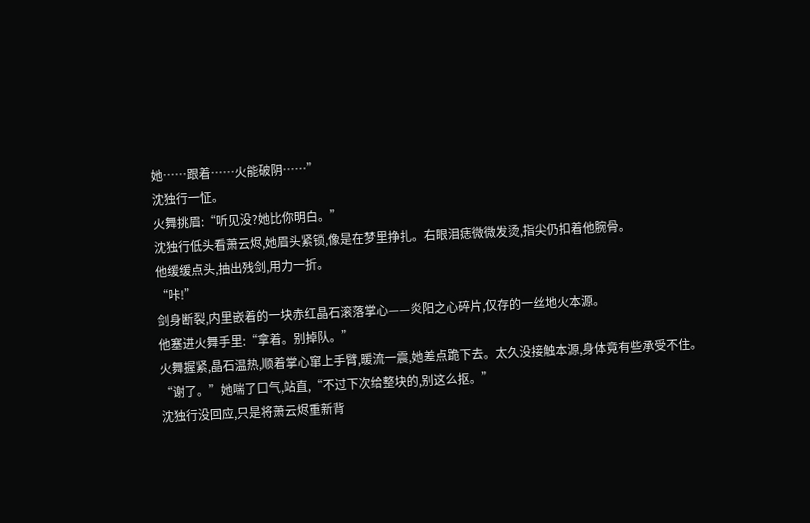她……跟着……火能破阴……”
沈独行一怔。
火舞挑眉:“听见没?她比你明白。”
沈独行低头看萧云烬,她眉头紧锁,像是在梦里挣扎。右眼泪痣微微发烫,指尖仍扣着他腕骨。
他缓缓点头,抽出残剑,用力一折。
“咔!”
剑身断裂,内里嵌着的一块赤红晶石滚落掌心——炎阳之心碎片,仅存的一丝地火本源。
他塞进火舞手里:“拿着。别掉队。”
火舞握紧,晶石温热,顺着掌心窜上手臂,暖流一震,她差点跪下去。太久没接触本源,身体竟有些承受不住。
“谢了。”她喘了口气,站直,“不过下次给整块的,别这么抠。”
沈独行没回应,只是将萧云烬重新背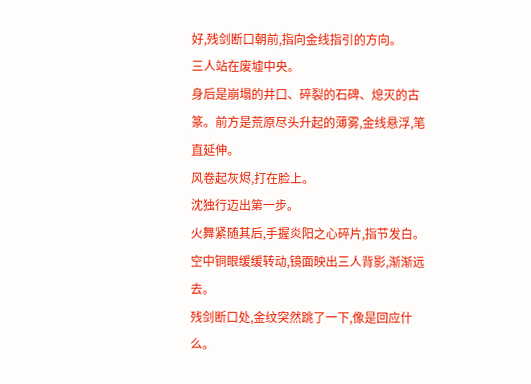好,残剑断口朝前,指向金线指引的方向。
三人站在废墟中央。
身后是崩塌的井口、碎裂的石碑、熄灭的古篆。前方是荒原尽头升起的薄雾,金线悬浮,笔直延伸。
风卷起灰烬,打在脸上。
沈独行迈出第一步。
火舞紧随其后,手握炎阳之心碎片,指节发白。
空中铜眼缓缓转动,镜面映出三人背影,渐渐远去。
残剑断口处,金纹突然跳了一下,像是回应什么。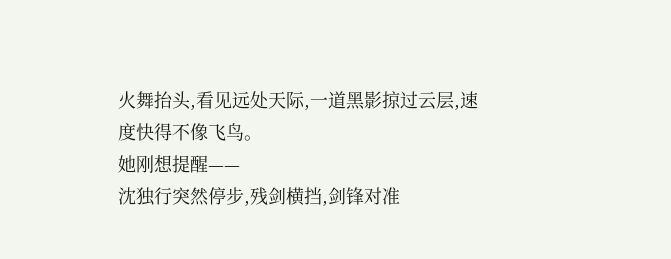火舞抬头,看见远处天际,一道黑影掠过云层,速度快得不像飞鸟。
她刚想提醒——
沈独行突然停步,残剑横挡,剑锋对准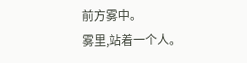前方雾中。
雾里,站着一个人。